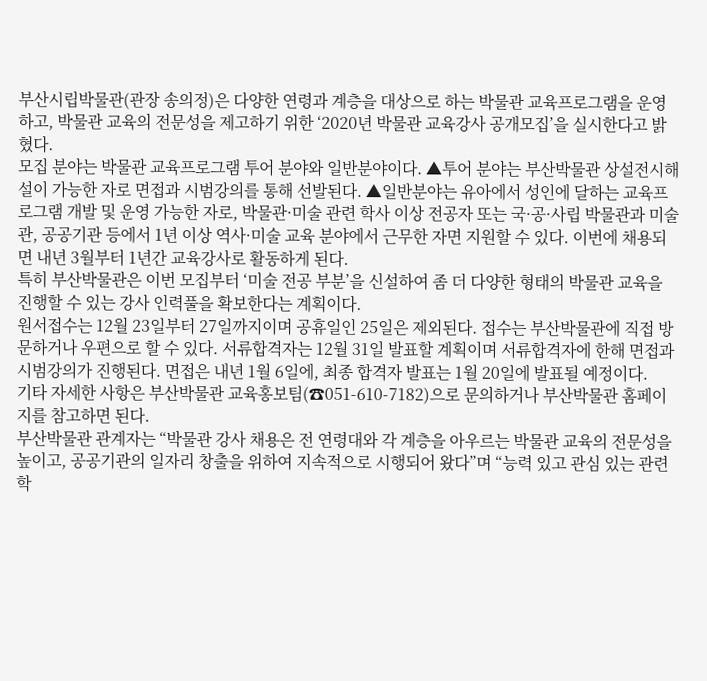부산시립박물관(관장 송의정)은 다양한 연령과 계층을 대상으로 하는 박물관 교육프로그램을 운영하고, 박물관 교육의 전문성을 제고하기 위한 ‘2020년 박물관 교육강사 공개모집’을 실시한다고 밝혔다.
모집 분야는 박물관 교육프로그램 투어 분야와 일반분야이다. ▲투어 분야는 부산박물관 상설전시해설이 가능한 자로 면접과 시범강의를 통해 선발된다. ▲일반분야는 유아에서 성인에 달하는 교육프로그램 개발 및 운영 가능한 자로, 박물관·미술 관련 학사 이상 전공자 또는 국·공·사립 박물관과 미술관, 공공기관 등에서 1년 이상 역사·미술 교육 분야에서 근무한 자면 지원할 수 있다. 이번에 채용되면 내년 3월부터 1년간 교육강사로 활동하게 된다.
특히 부산박물관은 이번 모집부터 ‘미술 전공 부분’을 신설하여 좀 더 다양한 형태의 박물관 교육을 진행할 수 있는 강사 인력풀을 확보한다는 계획이다.
원서접수는 12월 23일부터 27일까지이며 공휴일인 25일은 제외된다. 접수는 부산박물관에 직접 방문하거나 우편으로 할 수 있다. 서류합격자는 12월 31일 발표할 계획이며 서류합격자에 한해 면접과 시범강의가 진행된다. 면접은 내년 1월 6일에, 최종 합격자 발표는 1월 20일에 발표될 예정이다.
기타 자세한 사항은 부산박물관 교육홍보팀(☎051-610-7182)으로 문의하거나 부산박물관 홈페이지를 참고하면 된다.
부산박물관 관계자는 “박물관 강사 채용은 전 연령대와 각 계층을 아우르는 박물관 교육의 전문성을 높이고, 공공기관의 일자리 창출을 위하여 지속적으로 시행되어 왔다”며 “능력 있고 관심 있는 관련학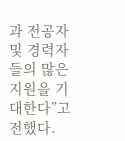과 전공자 및 경력자들의 많은 지원을 기대한다”고 전했다.